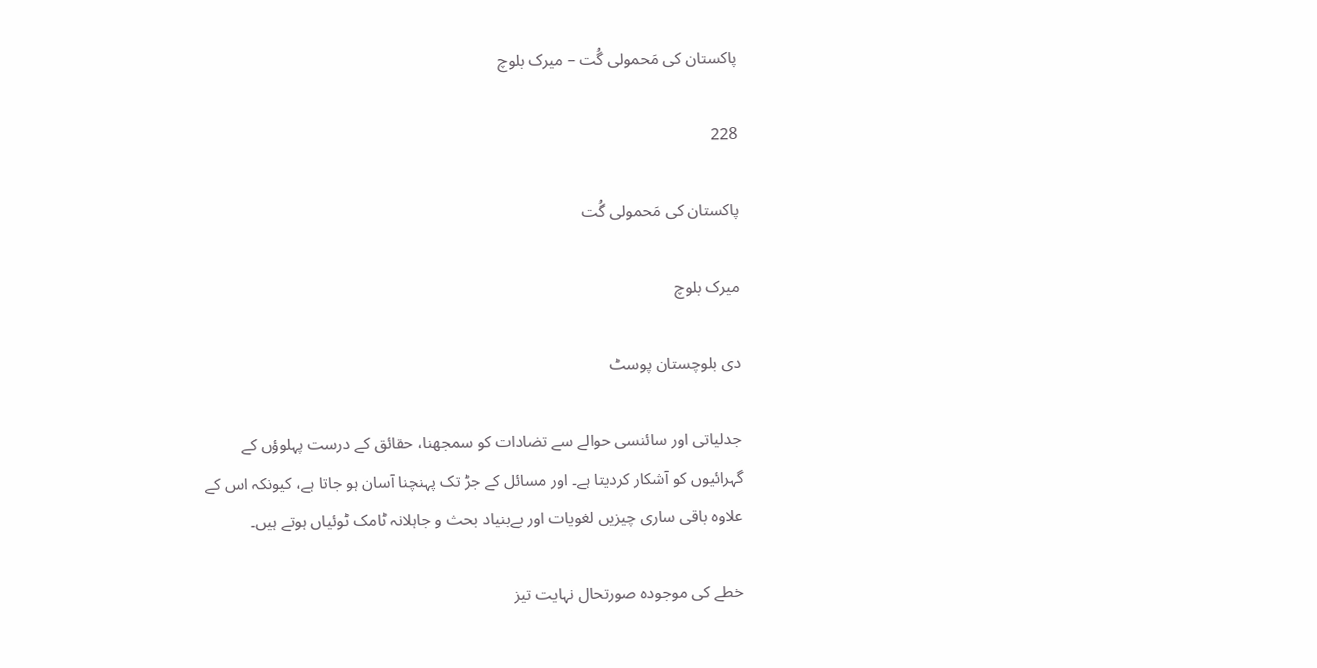پاکستان کی مَحمولی گُت – میرک بلوچ

228

پاکستان کی مَحمولی گُت

میرک بلوچ

دی بلوچستان پوسٹ

جدلیاتی اور سائنسی حوالے سے تضادات کو سمجھنا، حقائق کے درست پہلوؤں کے گہرائیوں کو آشکار کردیتا ہے۔ اور مسائل کے جڑ تک پہنچنا آسان ہو جاتا ہے، کیونکہ اس کے علاوہ باقی ساری چیزیں لغویات اور بےبنیاد بحث و جاہلانہ ٹامک ٹوئیاں ہوتے ہیں۔

خطے کی موجودہ صورتحال نہایت تیز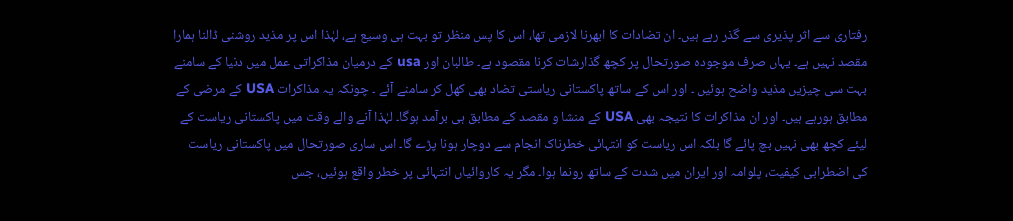رفتاری سے اثر پذیری سے گذر رہے ہیں۔ ان تضادات کا ابھرنا لازمی تھا، اس کا پس منظر تو بہت ہی وسیع ہے، لہٰذا اس پر مذید روشنی ڈالنا ہمارا مقصد نہیں ہے۔ یہاں صرف موجودہ صورتحال پر کچھ گذارشات کرنا مقصود ہے۔ طالبان اور usa کے درمیان مذاکراتی عمل میں دنیا کے سامنے بہت سی چیزیں مذید واضح ہوئیں ۔ اور اس کے ساتھ پاکستانی ریاستی تضاد بھی کھل کر سامنے آئے ۔ چونکہ یہ مذاکرات USA کے مرضی کے مطابق ہورہے ہیں۔ اور ان مذاکرات کا نتیجہ بھی USA کے منشا و مقصد کے مطابق ہی برآمد ہوگا۔ لہٰذا آنے والے وقت میں پاکستانی ریاست کے لیئے کچھ بھی نہیں بچ پائے گا بلکہ اس ریاست کو انتہائی خطرناک انجام سے دوچار ہونا پڑے گا۔ اس ساری صورتحال میں پاکستانی ریاست کی اضطرابی کیفیت، پلوامہ اور ایران میں شدت کے ساتھ رونما ہوا۔ مگر یہ کاروائیاں انتہائی پر خطر واقع ہوئیں، جس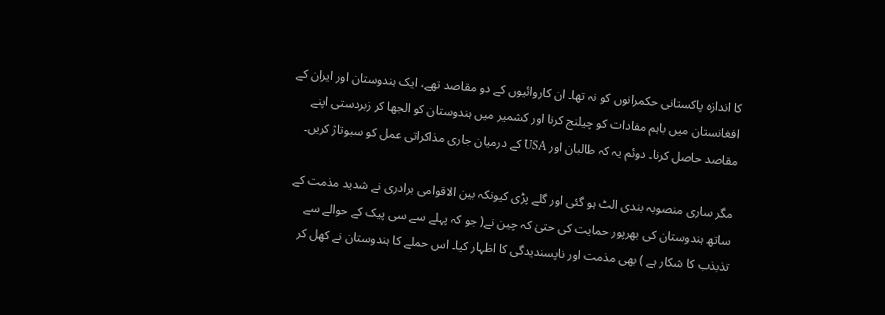کا اندازہ پاکستانی حکمرانوں کو نہ تھا۔ ان کاروائیوں کے دو مقاصد تھے، ایک ہندوستان اور ایران کے افغانستان میں باہم مفادات کو چیلنج کرنا اور کشمیر میں ہندوستان کو الجھا کر زبردستی اپنے مقاصد حاصل کرنا۔ دوئم یہ کہ طالبان اور USA کے درمیان جاری مذاکراتی عمل کو سبوتاژ کریں۔

مگر ساری منصوبہ بندی الٹ ہو گئی اور گلے پڑی کیونکہ بین الاقوامی برادری نے شدید مذمت کے ساتھ ہندوستان کی بھرپور حمایت کی حتیٰ کہ چین نے( جو کہ پہلے سے سی پیک کے حوالے سے تذبذب کا شکار ہے ) بھی مذمت اور ناپسندیدگی کا اظہار کیا۔ اس حملے کا ہندوستان نے کھل کر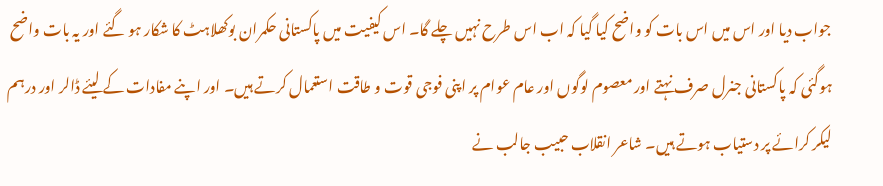جواب دیا اور اس میں اس بات کو واضح کیا گیا کہ اب اس طرح نہیں چلے گا۔ اس کیفیت میں پاکستانی حکمران بوکھلاہٹ کا شکار ہو گئے اور یہ بات واضح ہوگئی کہ پاکستانی جنرل صرف نہتے اور معصوم لوگوں اور عام عوام پر اپنی فوجی قوت و طاقت استعمال کرتے ہیں۔ اور اپنے مفادات کے لیئے ڈالر اور درہم لیکر کرائے پر دستیاب ہوتے ہیں۔ شاعر انقلاب حبیب جالب نے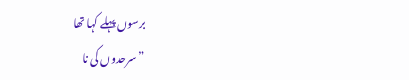برسوں پہلے کہا تھا
” سرحدوں کی نا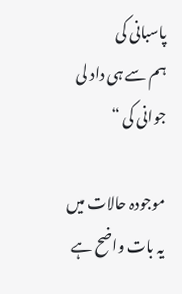پاسبانی کی
ہم سے ہی داد لی جوانی کی “

موجودہ حالات میں یہ بات واضح ہے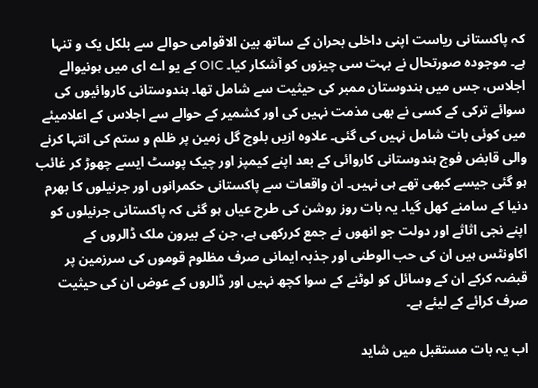کہ پاکستانی ریاست اپنی داخلی بحران کے ساتھ بین الاقوامی حوالے سے بلکل یک و تنہا ہے۔ موجودہ صورتحال نے بہت سی چیزوں کو آشکار کیا۔ OIC کے یو اے ای میں ہونیوالے اجلاس، جس میں ہندوستان ممبر کی حیثیت سے شامل تھا۔ ہندوستانی کاروائیوں کی سوائے ترکی کے کسی نے بھی مذمت نہیں کی اور کشمیر کے حوالے سے اجلاس کے اعلامیئے میں کوئی بات شامل نہیں کی گئی۔ علاوہ ازیں بلوچ گل زمین پر ظلم و ستم کی انتہا کرنے والی قابض فوج ہندوستانی کاروائی کے بعد اپنے کیمپز اور چیک پوسٹ ایسے چھوڑ کر غائب ہو گئی جیسے کبھی تھے ہی نہیں۔ ان واقعات سے پاکستانی حکمرانوں اور جرنیلوں کا بھرم دنیا کے سامنے کھل گیا۔ یہ بات روز روشن کی طرح عیاں ہو گئی کہ پاکستانی جرنیلوں کو اپنے نجی اثاثے اور دولت جو انھوں نے جمع کررکھی ہے، جن کے بیرون ملک ڈالروں کے اکاونٹس ہیں ان کی حب الوطنی اور جذبہ ایمانی صرف مظلوم قوموں کی سرزمین پر قبضہ کرکے ان کے وسائل کو لوٹنے کے سوا کچھ نہیں اور ڈالروں کے عوض ان کی حیثیت صرف کرائے کے لیئے ہے۔

اب یہ بات مستقبل میں شاید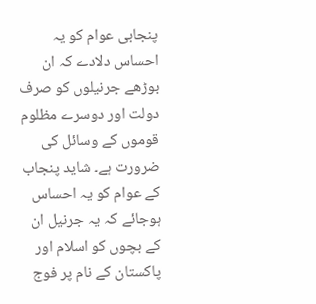پنجابی عوام کو یہ احساس دلادے کہ ان بوڑھے جرنیلوں کو صرف دولت اور دوسرے مظلوم قوموں کے وسائل کی ضرورت ہے۔ شاید پنجاب کے عوام کو یہ احساس ہوجائے کہ یہ جرنیل ان کے بچوں کو اسلام اور پاکستان کے نام پر فوج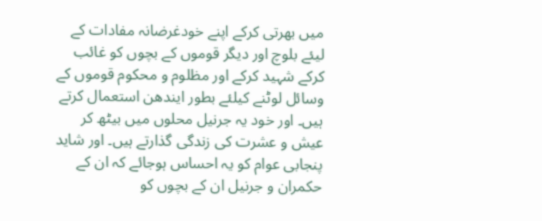میں بھرتی کرکے اپنے خودغرضانہ مفادات کے لیئے بلوچ اور دیگر قوموں کے بچوں کو غائب کرکے شہید کرکے اور مظلوم و محکوم قوموں کے وسائل لوٹنے کیلئے بطور ایندھن استعمال کرتے ہیں۔ اور خود یہ جرنیل محلوں میں بیٹھ کر عیش و عشرت کی زندگی گذارتے ہیں۔ اور شاید پنجابی عوام کو یہ احساس ہوجائے کہ ان کے حکمران و جرنیل ان کے بچوں کو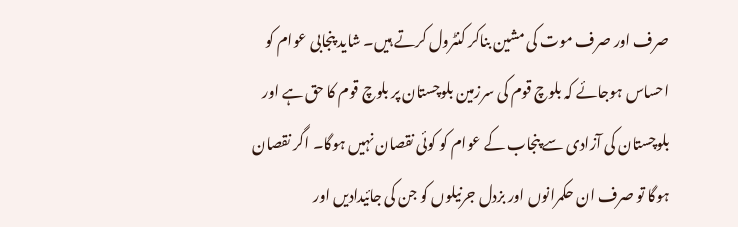صرف اور صرف موت کی مشین بناکر کنٹرول کرتے ہیں۔ شاید پنجابی عوام کو احساس ہوجائے کہ بلوچ قوم کی سرزمین بلوچستان پر بلوچ قوم کا حق ہے اور بلوچستان کی آزادی سے پنجاب کے عوام کو کوئی نقصان نہیں ہوگا۔ اگر نقصان ہوگا تو صرف ان حکمرانوں اور بزدل جرنیلوں کو جن کی جائیدادیں اور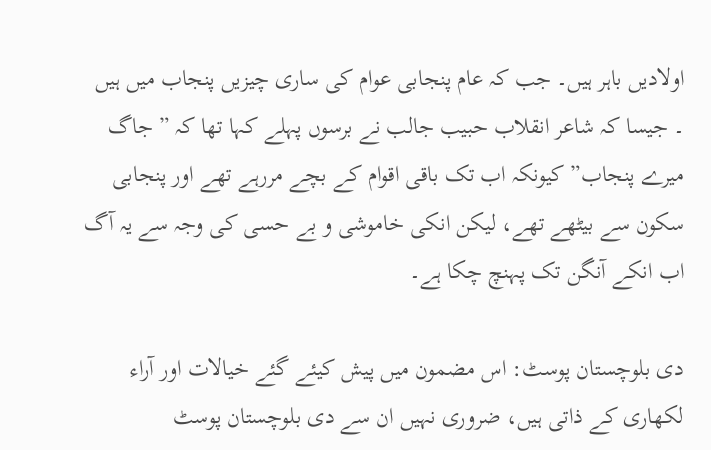اولادیں باہر ہیں۔ جب کہ عام پنجابی عوام کی ساری چیزیں پنجاب میں ہیں ۔ جیسا کہ شاعر انقلاب حبیب جالب نے برسوں پہلے کہا تھا کہ ” جاگ میرے پنجاب” کیونکہ اب تک باقی اقوام کے بچے مررہے تھے اور پنجابی سکون سے بیٹھے تھے، لیکن انکی خاموشی و بے حسی کی وجہ سے یہ آگ اب انکے آنگن تک پہنچ چکا ہے۔

دی بلوچستان پوسٹ: اس مضمون میں پیش کیئے گئے خیالات اور آراء لکھاری کے ذاتی ہیں، ضروری نہیں ان سے دی بلوچستان پوسٹ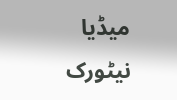میڈیا نیٹورک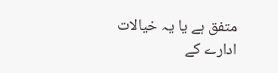متفق ہے یا یہ خیالات ادارے کے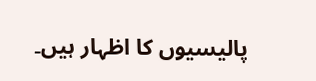پالیسیوں کا اظہار ہیں۔